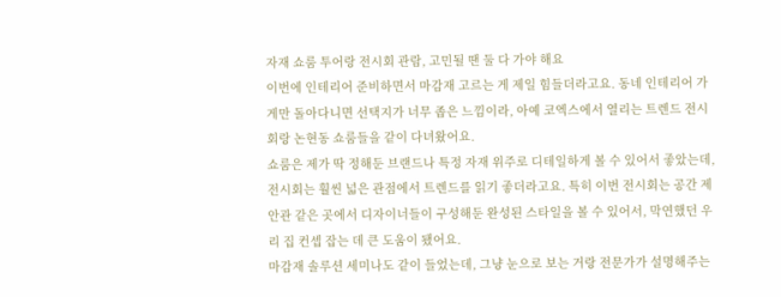자재 쇼룸 투어랑 전시회 관람, 고민될 땐 둘 다 가야 해요
이번에 인테리어 준비하면서 마감재 고르는 게 제일 힘들더라고요. 동네 인테리어 가게만 돌아다니면 선택지가 너무 좁은 느낌이라, 아예 코엑스에서 열리는 트렌드 전시회랑 논현동 쇼룸들을 같이 다녀왔어요.
쇼룸은 제가 딱 정해둔 브랜드나 특정 자재 위주로 디테일하게 볼 수 있어서 좋았는데, 전시회는 훨씬 넓은 관점에서 트렌드를 읽기 좋더라고요. 특히 이번 전시회는 공간 제안관 같은 곳에서 디자이너들이 구성해둔 완성된 스타일을 볼 수 있어서, 막연했던 우리 집 컨셉 잡는 데 큰 도움이 됐어요.
마감재 솔루션 세미나도 같이 들었는데, 그냥 눈으로 보는 거랑 전문가가 설명해주는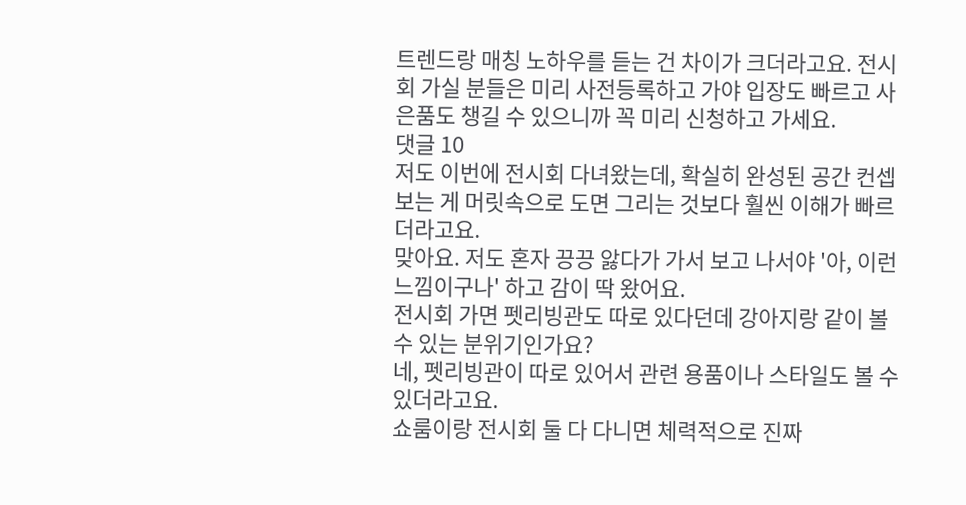트렌드랑 매칭 노하우를 듣는 건 차이가 크더라고요. 전시회 가실 분들은 미리 사전등록하고 가야 입장도 빠르고 사은품도 챙길 수 있으니까 꼭 미리 신청하고 가세요.
댓글 10
저도 이번에 전시회 다녀왔는데, 확실히 완성된 공간 컨셉 보는 게 머릿속으로 도면 그리는 것보다 훨씬 이해가 빠르더라고요.
맞아요. 저도 혼자 끙끙 앓다가 가서 보고 나서야 '아, 이런 느낌이구나' 하고 감이 딱 왔어요.
전시회 가면 펫리빙관도 따로 있다던데 강아지랑 같이 볼 수 있는 분위기인가요?
네, 펫리빙관이 따로 있어서 관련 용품이나 스타일도 볼 수 있더라고요.
쇼룸이랑 전시회 둘 다 다니면 체력적으로 진짜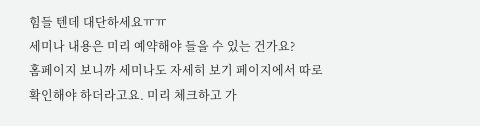힘들 텐데 대단하세요ㅠㅠ
세미나 내용은 미리 예약해야 들을 수 있는 건가요?
홈페이지 보니까 세미나도 자세히 보기 페이지에서 따로 확인해야 하더라고요. 미리 체크하고 가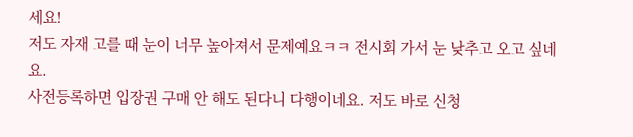세요!
저도 자재 고를 때 눈이 너무 높아져서 문제예요ㅋㅋ 전시회 가서 눈 낮추고 오고 싶네요.
사전등록하면 입장권 구매 안 해도 된다니 다행이네요. 저도 바로 신청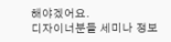해야겠어요.
디자이너분들 세미나 정보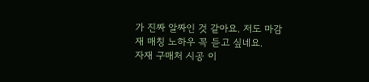가 진짜 알짜인 것 같아요. 저도 마감재 매칭 노하우 꼭 듣고 싶네요.
자재 구매처 시공 이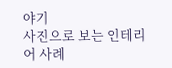야기
사진으로 보는 인테리어 사례